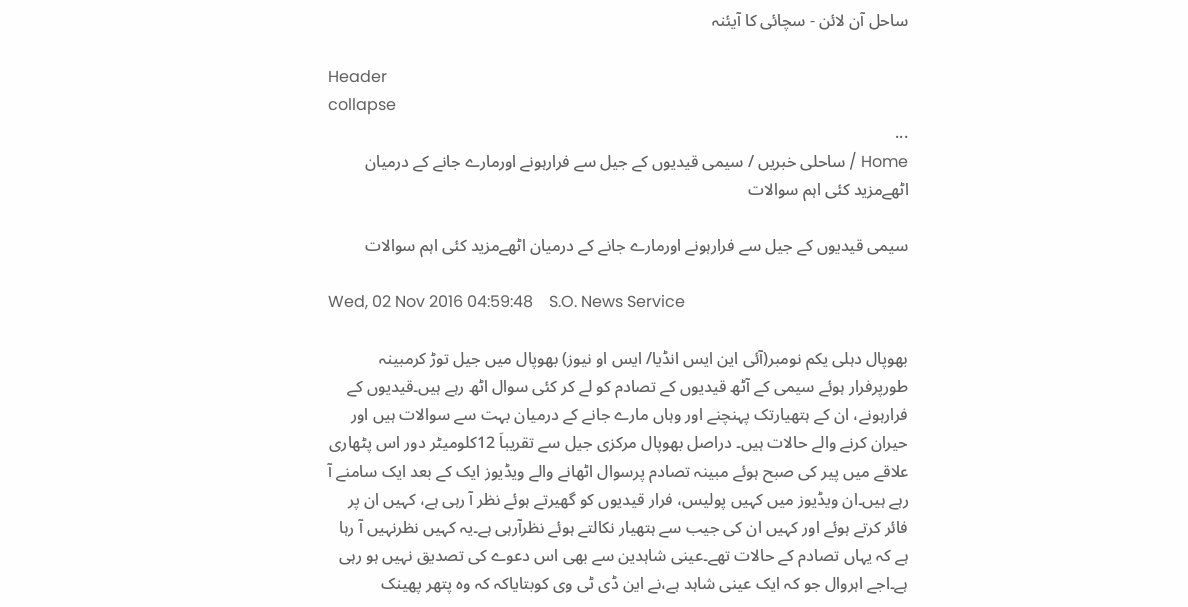ساحل آن لائن - سچائی کا آیئنہ

Header
collapse
...
Home / ساحلی خبریں / سیمی قیدیوں کے جیل سے فرارہونے اورمارے جانے کے درمیان اٹھےمزید کئی اہم سوالات

سیمی قیدیوں کے جیل سے فرارہونے اورمارے جانے کے درمیان اٹھےمزید کئی اہم سوالات

Wed, 02 Nov 2016 04:59:48    S.O. News Service

بھوپال دہلی یکم نومبر(آئی این ایس انڈیا/ ایس او نیوز) بھوپال میں جیل توڑ کرمبینہ طورپرفرار ہوئے سیمی کے آٹھ قیدیوں کے تصادم کو لے کر کئی سوال اٹھ رہے ہیں۔قیدیوں کے فرارہونے، ان کے ہتھیارتک پہنچنے اور وہاں مارے جانے کے درمیان بہت سے سوالات ہیں اور حیران کرنے والے حالات ہیں۔ دراصل بھوپال مرکزی جیل سے تقریباَ 12کلومیٹر دور اس پٹھاری علاقے میں پیر کی صبح ہوئے مبینہ تصادم پرسوال اٹھانے والے ویڈیوز ایک کے بعد ایک سامنے آ رہے ہیں۔ان ویڈیوز میں کہیں پولیس، فرار قیدیوں کو گھیرتے ہوئے نظر آ رہی ہے، کہیں ان پر فائر کرتے ہوئے اور کہیں ان کی جیب سے ہتھیار نکالتے ہوئے نظرآرہی ہے۔یہ کہیں نظرنہیں آ رہا ہے کہ یہاں تصادم کے حالات تھے۔عینی شاہدین سے بھی اس دعوے کی تصدیق نہیں ہو رہی ہے۔اجے اہروال جو کہ ایک عینی شاہد ہے،نے این ڈی ٹی وی کوبتایاکہ کہ وہ پتھر پھینک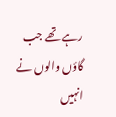رہے تھے جب گاؤں والوں نے انہیں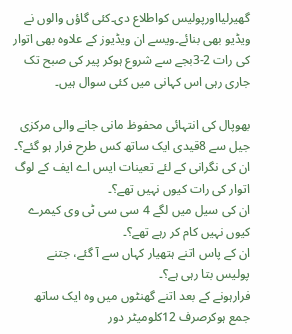گھیرلیااورپولیس کواطلاع دی۔کئی گاؤں والوں نے ویڈیو بھی بنائے۔ویسے ان ویڈیوز کے علاوہ بھی اتوار کی رات 2-3بجے سے شروع ہوکر پیر کی صبح تک جاری رہی اس کہانی میں کئی سوال ہیں۔

بھوپال کی انتہائی محفوظ مانی جانے والی مرکزی جیل سے 8قیدی ایک ساتھ کس طرح فرار ہو گئے؟۔
ان کی نگرانی کے لئے تعینات ایس اے ایف کے لوگ اتوار کی رات کیوں نہیں تھے؟۔
ان کی سیل میں لگے 4 سی سی ٹی وی کیمرے کیوں نہیں کام کر رہے تھے؟۔
ان کے پاس اتنے ہتھیار کہاں سے آ گئے، جتنے پولیس بتا رہی ہے؟۔
فرارہونے کے بعد اتنے گھنٹوں میں وہ ایک ساتھ جمع ہوکرصرف 12کلومیٹر دور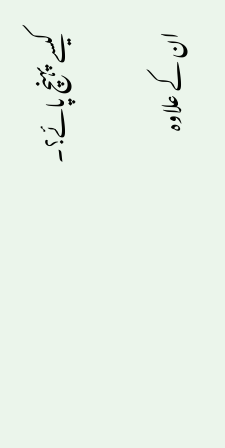کیسے پہنچ پائے؟۔

ان کے علاوہ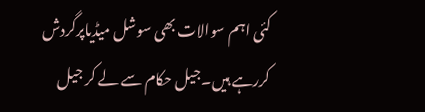کئی اہم سوالات بھی سوشل میڈیاپرگردش کررہے ہیں۔جیل حکام سے لے کر جیل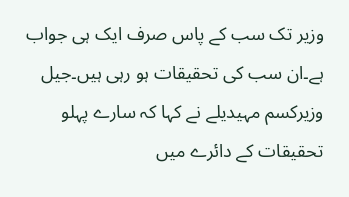وزیر تک سب کے پاس صرف ایک ہی جواب ہے۔ان سب کی تحقیقات ہو رہی ہیں۔جیل وزیرکسم مہیدیلے نے کہا کہ سارے پہلو تحقیقات کے دائرے میں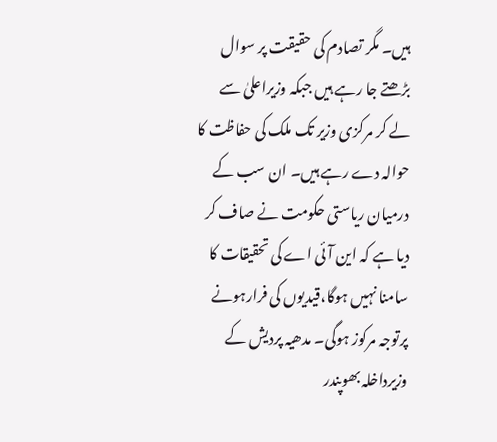ہیں۔ مگر تصادم کی حقیقت پر سوال بڑھتے جا رہے ہیں جبکہ وزیراعلیٰ سے لے کر مرکزی وزیر تک ملک کی حفاظت کا حوالہ دے رہے ہیں۔ ان سب کے درمیان ریاستی حکومت نے صاف کر دیا ہے کہ این آئی اے کی تحقیقات کا سامنا نہیں ہوگا،قیدیوں کی فرارہونے پرتوجہ مرکوز ہوگی۔ مدھیہ پردیش کے وزیرداخلہ بھوپندر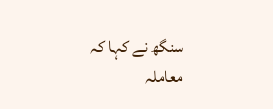سنگھ نے کہا کہ معاملہ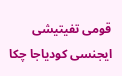قومی تفیتیشی ایجنسی کودیاجا چکا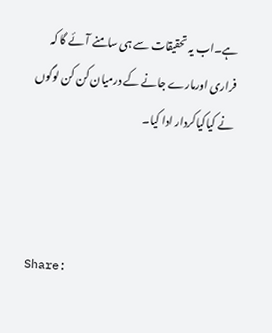ہے۔اب یہ تحقیقات سے ہی سامنے آئے گا کہ فراری اورمارے جانے کے درمیان کن کن لوگوں نے کیاکیاکردار ادا کیا۔



Share: